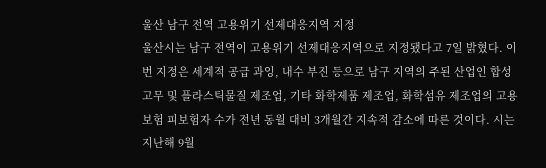울산 남구 전역 고용위기 선제대응지역 지정
울산시는 남구 전역이 고용위기 선제대응지역으로 지정됐다고 7일 밝혔다. 이번 지정은 세계적 공급 과잉, 내수 부진 등으로 남구 지역의 주된 산업인 합성고무 및 플라스틱물질 제조업, 기타 화학제품 제조업, 화학섬유 제조업의 고용보험 피보험자 수가 전년 동월 대비 3개월간 지속적 감소에 따른 것이다. 시는 지난해 9월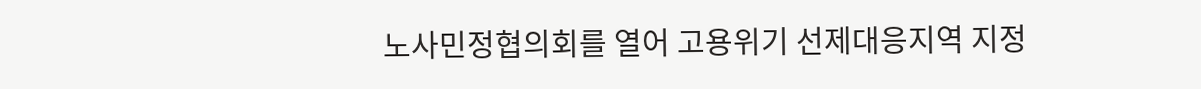노사민정협의회를 열어 고용위기 선제대응지역 지정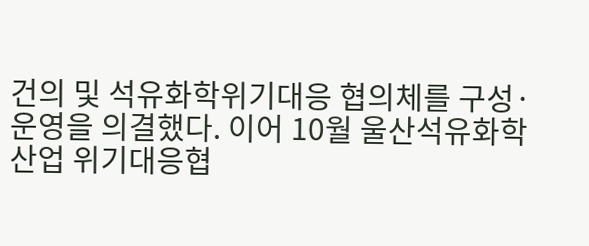건의 및 석유화학위기대응 협의체를 구성·운영을 의결했다. 이어 10월 울산석유화학산업 위기대응협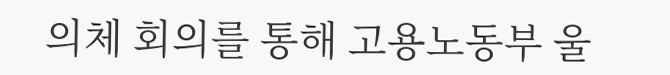의체 회의를 통해 고용노동부 울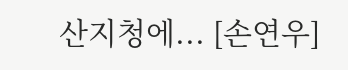산지청에... [손연우]